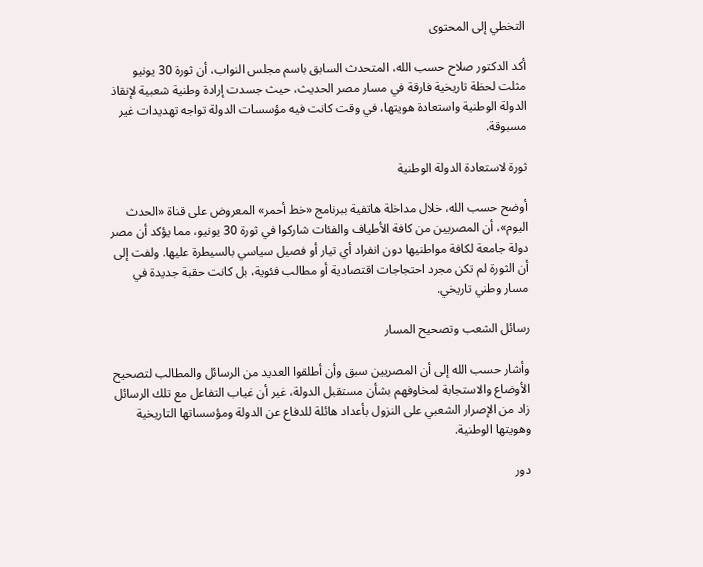التخطي إلى المحتوى

أكد الدكتور صلاح حسب الله، المتحدث السابق باسم مجلس النواب، أن ثورة 30 يونيو مثلت لحظة تاريخية فارقة في مسار مصر الحديث، حيث جسدت إرادة وطنية شعبية لإنقاذ الدولة الوطنية واستعادة هويتها، في وقت كانت فيه مؤسسات الدولة تواجه تهديدات غير مسبوقة.

ثورة لاستعادة الدولة الوطنية

أوضح حسب الله، خلال مداخلة هاتفية ببرنامج «خط أحمر» المعروض على قناة «الحدث اليوم»، أن المصريين من كافة الأطياف والفئات شاركوا في ثورة 30 يونيو، مما يؤكد أن مصر دولة جامعة لكافة مواطنيها دون انفراد أي تيار أو فصيل سياسي بالسيطرة عليها. ولفت إلى أن الثورة لم تكن مجرد احتجاجات اقتصادية أو مطالب فئوية، بل كانت حقبة جديدة في مسار وطني تاريخي.

رسائل الشعب وتصحيح المسار

وأشار حسب الله إلى أن المصريين سبق وأن أطلقوا العديد من الرسائل والمطالب لتصحيح الأوضاع والاستجابة لمخاوفهم بشأن مستقبل الدولة، غير أن غياب التفاعل مع تلك الرسائل زاد من الإصرار الشعبي على النزول بأعداد هائلة للدفاع عن الدولة ومؤسساتها التاريخية وهويتها الوطنية.

دور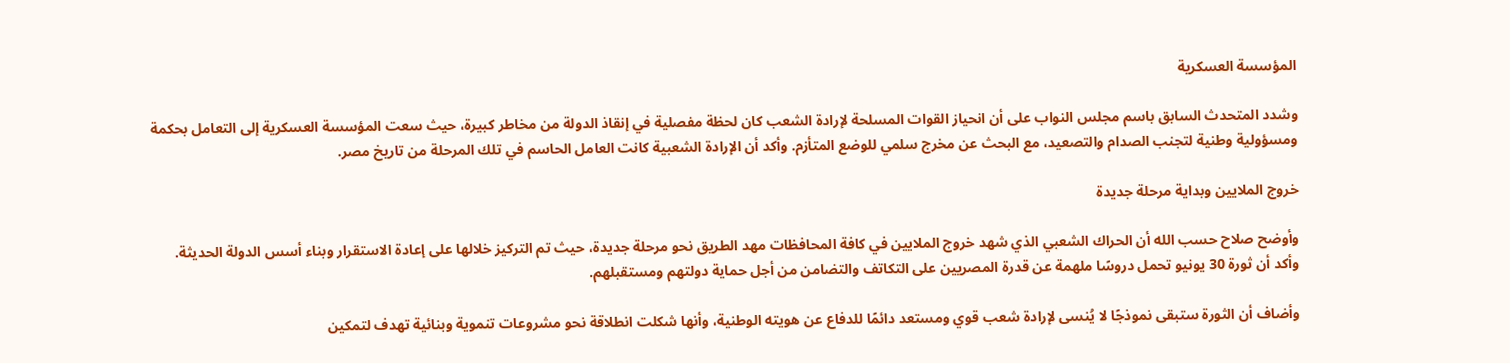المؤسسة العسكرية

وشدد المتحدث السابق باسم مجلس النواب على أن انحياز القوات المسلحة لإرادة الشعب كان لحظة مفصلية في إنقاذ الدولة من مخاطر كبيرة، حيث سعت المؤسسة العسكرية إلى التعامل بحكمة ومسؤولية وطنية لتجنب الصدام والتصعيد، مع البحث عن مخرج سلمي للوضع المتأزم. وأكد أن الإرادة الشعبية كانت العامل الحاسم في تلك المرحلة من تاريخ مصر.

خروج الملايين وبداية مرحلة جديدة

وأوضح صلاح حسب الله أن الحراك الشعبي الذي شهد خروج الملايين في كافة المحافظات مهد الطريق نحو مرحلة جديدة، حيث تم التركيز خلالها على إعادة الاستقرار وبناء أسس الدولة الحديثة. وأكد أن ثورة 30 يونيو تحمل دروسًا ملهمة عن قدرة المصريين على التكاتف والتضامن من أجل حماية دولتهم ومستقبلهم.

وأضاف أن الثورة ستبقى نموذجًا لا يُنسى لإرادة شعب قوي ومستعد دائمًا للدفاع عن هويته الوطنية، وأنها شكلت انطلاقة نحو مشروعات تنموية وبنائية تهدف لتمكين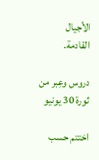الأجيال القادمة.

دروس وعِبر من ثورة 30 يونيو

اختتم حسب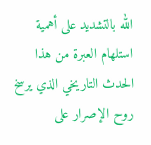الله بالتشديد على أهمية استلهام العبرة من هذا الحدث التاريخي الذي يرسخ روح الإصرار على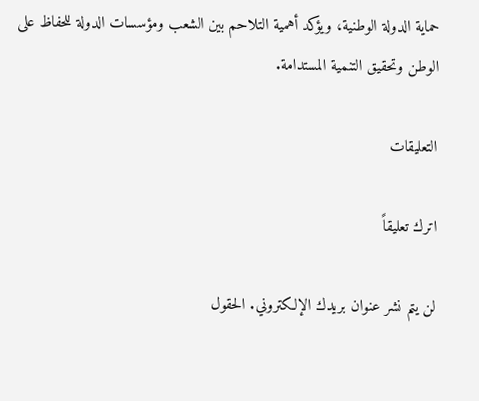حماية الدولة الوطنية، ويؤكد أهمية التلاحم بين الشعب ومؤسسات الدولة للحفاظ على الوطن وتحقيق التنمية المستدامة.

التعليقات

اترك تعليقاً

لن يتم نشر عنوان بريدك الإلكتروني. الحقول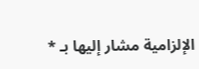الإلزامية مشار إليها بـ *